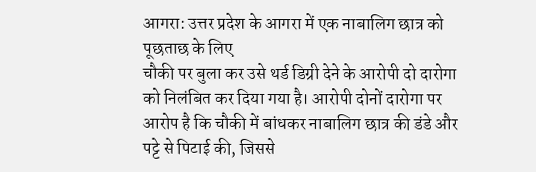आगरा: उत्तर प्रदेश के आगरा में एक नाबालिग छात्र को पूछताछ के लिए
चौकी पर बुला कर उसे थर्ड डिग्री देने के आरोपी दो दारोगा को निलंबित कर दिया गया है। आरोपी दोनों दारोगा पर आरोप है कि चौकी में बांधकर नाबालिग छात्र की डंडे और पट्टे से पिटाई की, जिससे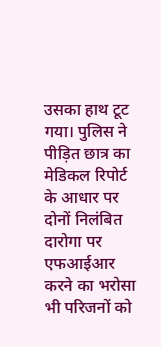उसका हाथ टूट गया। पुलिस ने पीड़ित छात्र का मेडिकल रिपोर्ट के आधार पर दोनों निलंबित दारोगा पर एफआईआर करने का भरोसा भी परिजनों को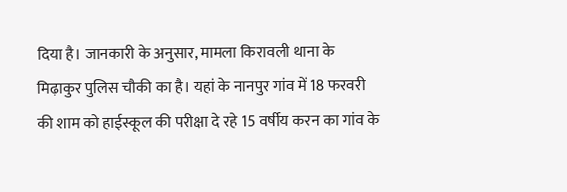दिया है। जानकारी के अनुसार, मामला किरावली थाना के मिढ़ाकुर पुलिस चौकी का है। यहां के नानपुर गांव में 18 फरवरी की शाम को हाईस्कूल की परीक्षा दे रहे 15 वर्षीय करन का गांव के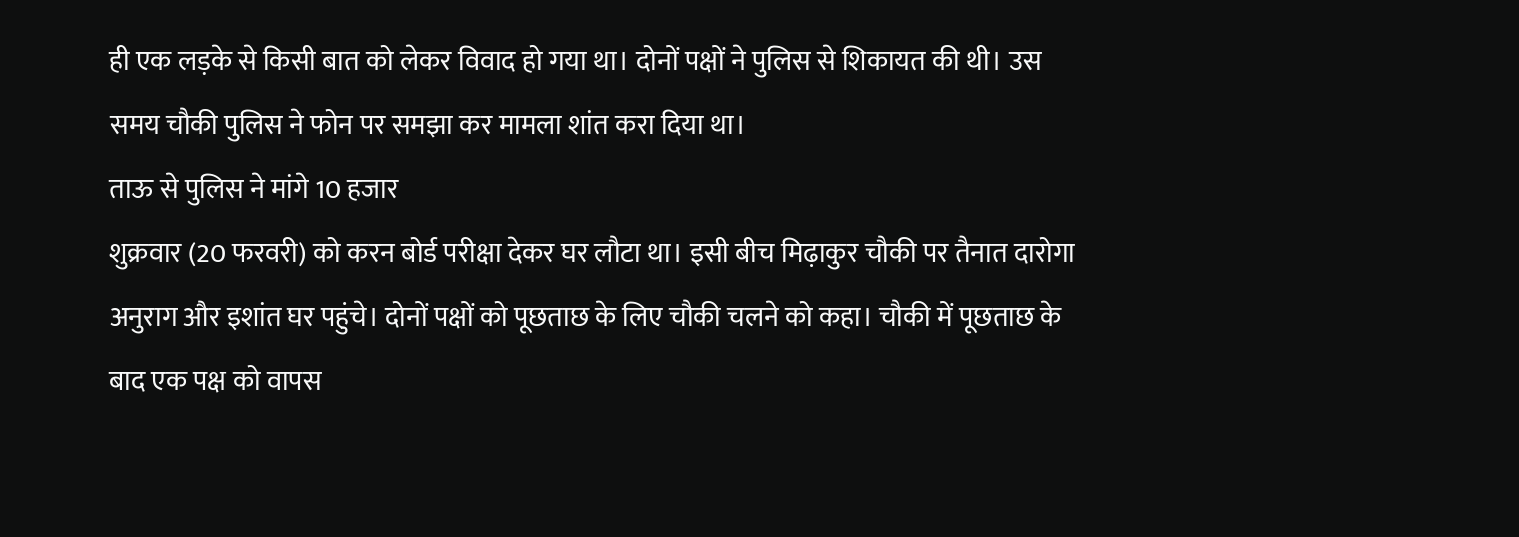ही एक लड़के से किसी बात को लेकर विवाद हो गया था। दोनों पक्षों ने पुलिस से शिकायत की थी। उस समय चौकी पुलिस ने फोन पर समझा कर मामला शांत करा दिया था।
ताऊ से पुलिस ने मांगे 10 हजार
शुक्रवार (20 फरवरी) को करन बोर्ड परीक्षा देकर घर लौटा था। इसी बीच मिढ़ाकुर चौकी पर तैनात दारोगा अनुराग और इशांत घर पहुंचे। दोनों पक्षों को पूछताछ के लिए चौकी चलने को कहा। चौकी में पूछताछ के बाद एक पक्ष को वापस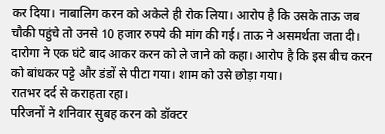कर दिया। नाबालिग करन को अकेले ही रोक लिया। आरोप है कि उसके ताऊ जब चौकी पहुंचे तो उनसे 10 हजार रुपये की मांग की गई। ताऊ ने असमर्थता जता दी। दारोगा ने एक घंटे बाद आकर करन को ले जाने को कहा। आरोप है कि इस बीच करन को बांधकर पट्टे और डंडों से पीटा गया। शाम को उसे छोड़ा गया।
रातभर दर्द से कराहता रहा।
परिजनों ने शनिवार सुबह करन को डॉक्टर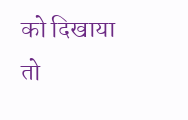को दिखाया तो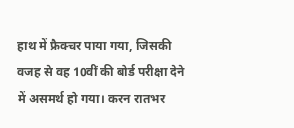हाथ में फ्रैक्चर पाया गया, जिसकी वजह से वह 10वीं की बोर्ड परीक्षा देने में असमर्थ हो गया। करन रातभर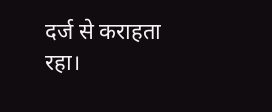दर्ज से कराहता रहा।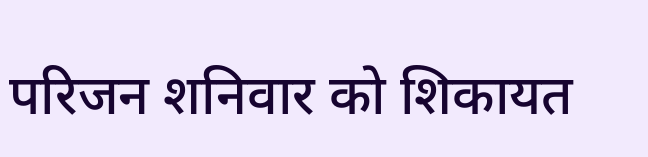परिजन शनिवार को शिकायत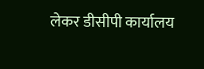लेकर डीसीपी कार्यालय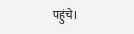पहुंचे।